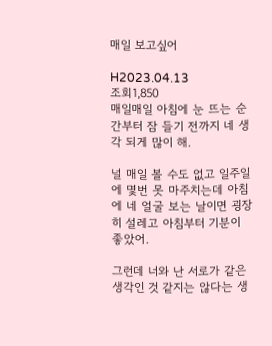매일 보고싶어

H2023.04.13
조회1,850
매일매일 아침에 눈 뜨는 순간부터 잠 들기 전까지 네 생각 되게 많이 해.

널 매일 볼 수도 없고 일주일에 몇번 못 마주치는데 아침에 네 얼굴 보는 날이면 굉장히 설레고 아침부터 기분이 좋았어.

그런데 너와 난 서로가 같은 생각인 것 같지는 않다는 생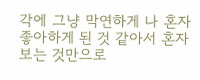각에 그냥 막연하게 나 혼자 좋아하게 된 것 같아서 혼자 보는 것만으로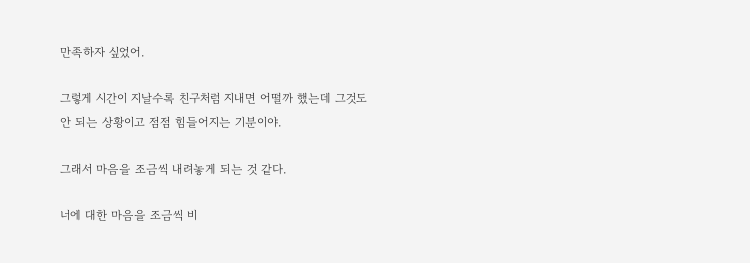만족하자 싶었어.

그렇게 시간이 지날수록 친구처럼 지내면 어떨까 했는데 그것도 안 되는 상황이고 점점 힘들어지는 기분이야.

그래서 마음을 조금씩 내려놓게 되는 것 같다.

너에 대한 마음을 조금씩 비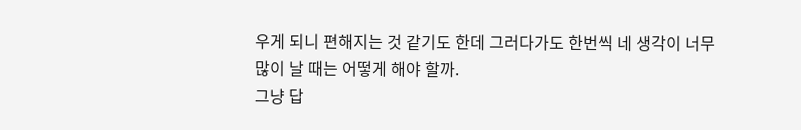우게 되니 편해지는 것 같기도 한데 그러다가도 한번씩 네 생각이 너무 많이 날 때는 어떻게 해야 할까.
그냥 답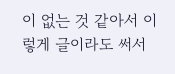이 없는 것 같아서 이렇게 글이라도 써서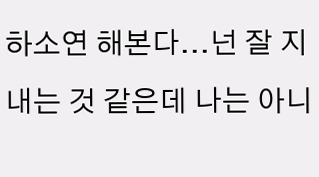하소연 해본다...넌 잘 지내는 것 같은데 나는 아니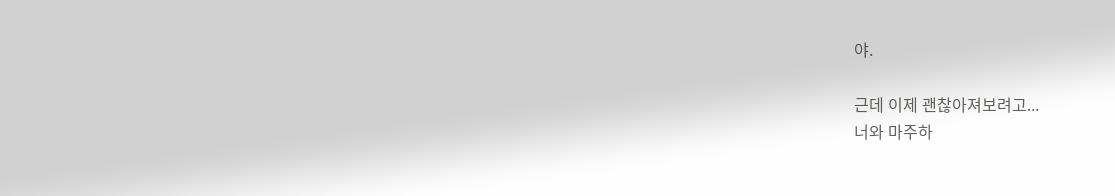야.

근데 이제 괜찮아져보려고...
너와 마주하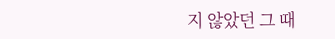지 않았던 그 때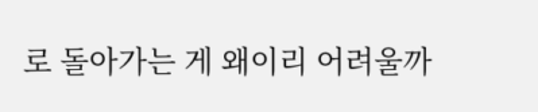로 돌아가는 게 왜이리 어려울까